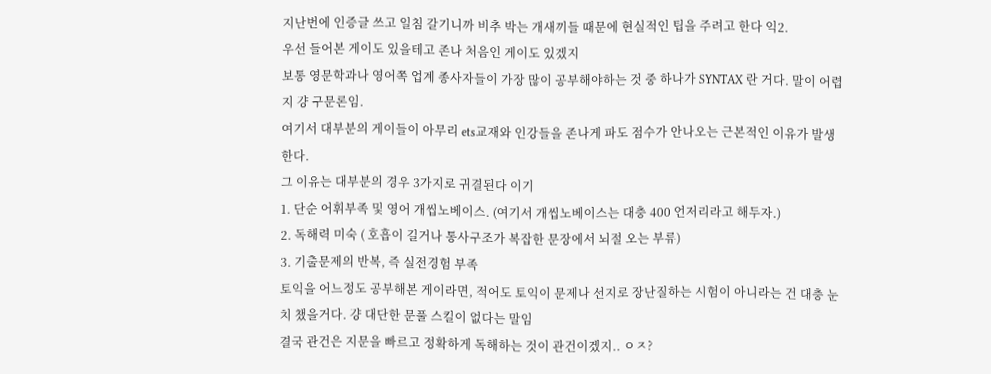지난번에 인증글 쓰고 일침 갈기니까 비추 박는 개새끼들 때문에 현실적인 팁을 주려고 한다 익2.
우선 들어본 게이도 있을테고 존나 처음인 게이도 있겠지
보통 영문학과나 영어쪽 업계 종사자들이 가장 많이 공부해야하는 것 중 하나가 SYNTAX 란 거다. 말이 어렵지 걍 구문론임.
여기서 대부분의 게이들이 아무리 ets교재와 인강들을 존나게 파도 점수가 안나오는 근본적인 이유가 발생한다.
그 이유는 대부분의 경우 3가지로 귀결된다 이기
1. 단순 어휘부족 및 영어 개씹노베이스. (여기서 개씹노베이스는 대충 400 언저리라고 해두자.)
2. 독해력 미숙 ( 호흡이 길거나 통사구조가 복잡한 문장에서 뇌절 오는 부류)
3. 기출문제의 반복, 즉 실전경험 부족
토익을 어느정도 공부해본 게이라면, 적어도 토익이 문제나 선지로 장난질하는 시험이 아니라는 건 대충 눈치 챘을거다. 걍 대단한 문풀 스킬이 없다는 말임
결국 관건은 지문을 빠르고 정확하게 독해하는 것이 관건이겠지.. ㅇㅈ?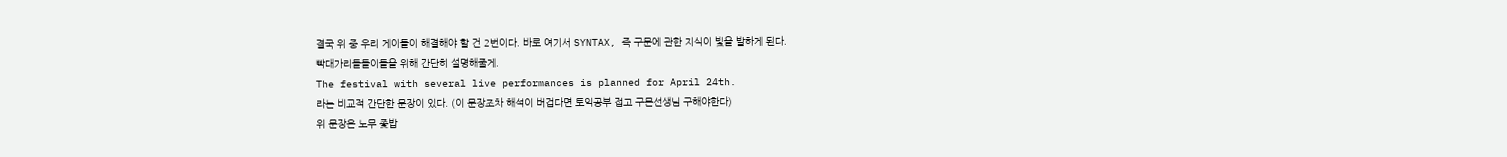결국 위 중 우리 게이들이 해결해야 할 건 2번이다. 바로 여기서 SYNTAX, 즉 구문에 관한 지식이 빛을 발하게 된다.
빡대가리돌돌이들을 위해 간단히 설명해줄게.
The festival with several live performances is planned for April 24th.
라는 비교적 간단한 문장이 있다. (이 문장조차 해석이 버겁다면 토익공부 접고 구몬선생님 구해야한다)
위 문장은 노무 좇밥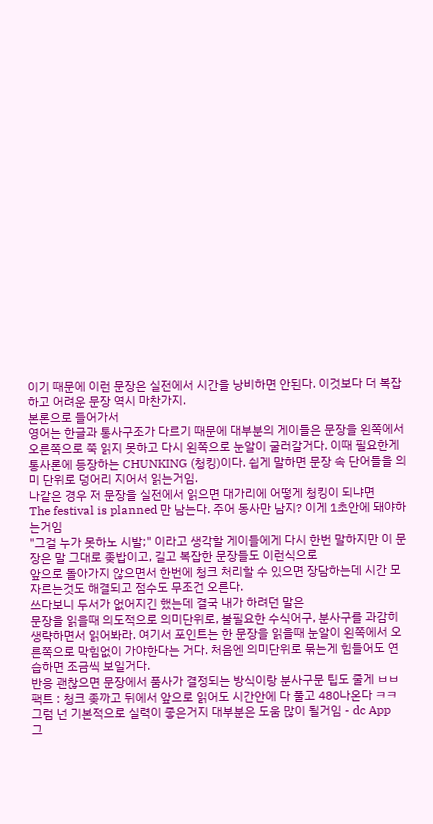이기 때문에 이런 문장은 실전에서 시간을 낭비하면 안된다. 이것보다 더 복잡하고 어려운 문장 역시 마찬가지.
본론으로 들어가서
영어는 한글과 통사구조가 다르기 때문에 대부분의 게이들은 문장을 왼쪽에서 오른쪽으로 쭉 읽지 못하고 다시 왼쪽으로 눈알이 굴러갈거다. 이때 필요한게 통사론에 등장하는 CHUNKING (청킹)이다. 쉽게 말하면 문장 속 단어들을 의미 단위로 덩어리 지어서 읽는거임.
나같은 경우 저 문장을 실전에서 읽으면 대가리에 어떻게 청킹이 되냐면
The festival is planned 만 남는다. 주어 동사만 남지? 이게 1초안에 돼야하는거임
"그걸 누가 못하노 시발;" 이라고 생각할 게이들에게 다시 한번 말하지만 이 문장은 말 그대로 좆밥이고, 길고 복잡한 문장들도 이런식으로
앞으로 돌아가지 않으면서 한번에 청크 처리할 수 있으면 장담하는데 시간 모자르는것도 해결되고 점수도 무조건 오른다.
쓰다보니 두서가 없어지긴 했는데 결국 내가 하려던 말은
문장을 읽을때 의도적으로 의미단위로, 불필요한 수식어구, 분사구를 과감히 생략하면서 읽어봐라. 여기서 포인트는 한 문장을 읽을때 눈알이 왼쪽에서 오른쪽으로 막힘없이 가야한다는 거다. 처음엔 의미단위로 묶는게 힘들어도 연습하면 조금씩 보일거다.
반응 괜찮으면 문장에서 품사가 결정되는 방식이랑 분사구문 팁도 줄게 ㅂㅂ
팩트 : 청크 좆까고 뒤에서 앞으로 읽어도 시간안에 다 풀고 480나온다 ㅋㅋ
그럼 넌 기본적으로 실력이 좋은거지 대부분은 도움 많이 될거임 - dc App
그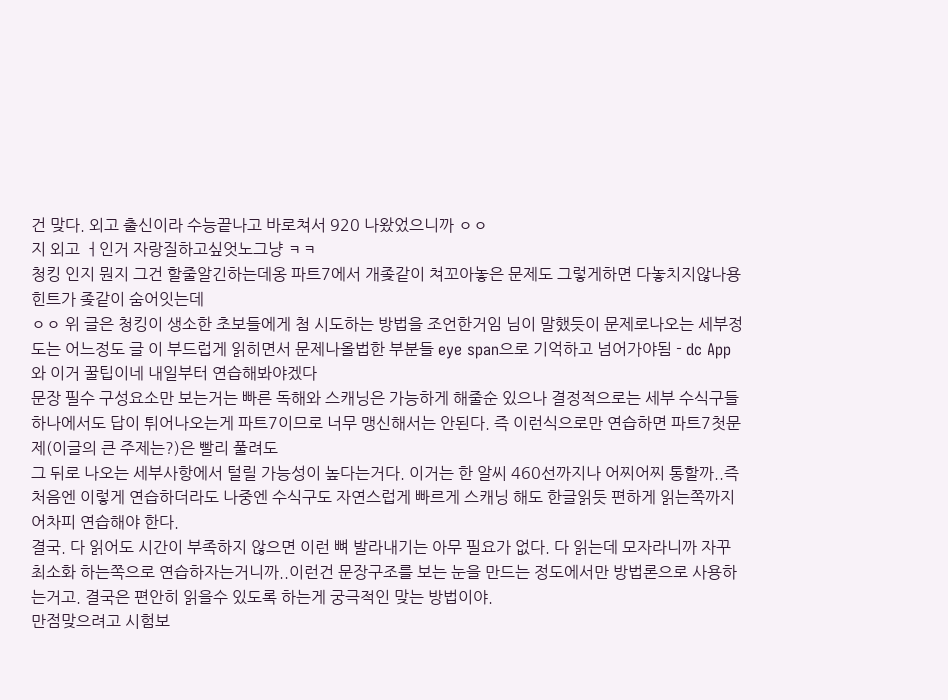건 맞다. 외고 출신이라 수능끝나고 바로쳐서 920 나왔었으니까 ㅇㅇ
지 외고 ㅓ인거 자랑질하고싶엇노그냥 ㅋㅋ
청킹 인지 뭔지 그건 할줄알긴하는데옹 파트7에서 개좆같이 쳐꼬아놓은 문제도 그렇게하면 다놓치지않나용 힌트가 좆같이 숨어잇는데
ㅇㅇ 위 글은 청킹이 생소한 초보들에게 첨 시도하는 방법을 조언한거임 님이 말했듯이 문제로나오는 세부정도는 어느정도 글 이 부드럽게 읽히면서 문제나올법한 부분들 eye span으로 기억하고 넘어가야됨 - dc App
와 이거 꿀팁이네 내일부터 연습해봐야겠다
문장 필수 구성요소만 보는거는 빠른 독해와 스캐닝은 가능하게 해줄순 있으나 결정적으로는 세부 수식구들 하나에서도 답이 튀어나오는게 파트7이므로 너무 맹신해서는 안된다. 즉 이런식으로만 연습하면 파트7첫문제(이글의 큰 주제는?)은 빨리 풀려도
그 뒤로 나오는 세부사항에서 털릴 가능성이 높다는거다. 이거는 한 알씨 460선까지나 어찌어찌 통할까..즉 처음엔 이렇게 연습하더라도 나중엔 수식구도 자연스럽게 빠르게 스캐닝 해도 한글읽듯 편하게 읽는쪽까지 어차피 연습해야 한다.
결국. 다 읽어도 시간이 부족하지 않으면 이런 뼈 발라내기는 아무 필요가 없다. 다 읽는데 모자라니까 자꾸 최소화 하는쪽으로 연습하자는거니까..이런건 문장구조를 보는 눈을 만드는 정도에서만 방법론으로 사용하는거고. 결국은 편안히 읽을수 있도록 하는게 궁극적인 맞는 방법이야.
만점맞으려고 시험보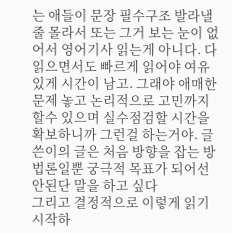는 애들이 문장 필수구조 발라낼줄 몰라서 또는 그거 보는 눈이 없어서 영어기사 읽는게 아니다. 다 읽으면서도 빠르게 읽어야 여유있게 시간이 남고. 그래야 애매한 문제 놓고 논리적으로 고민까지 할수 있으며 실수점검할 시간을 확보하니까 그런걸 하는거야. 글쓴이의 글은 처음 방향을 잡는 방법론일뿐 궁극적 목표가 되어선 안된단 말을 하고 싶다
그리고 결정적으로 이렇게 읽기 시작하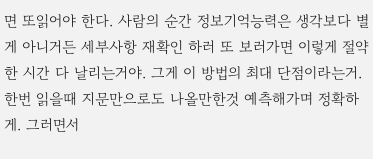면 또읽어야 한다. 사람의 순간 정보기억능력은 생각보다 별게 아니거든 세부사항 재확인 하러 또 보러가면 이렇게 절약한 시간 다 날리는거야. 그게 이 방법의 최대 단점이라는거. 한번 읽을때 지문만으로도 나올만한것 예측해가며 정확하게. 그러면서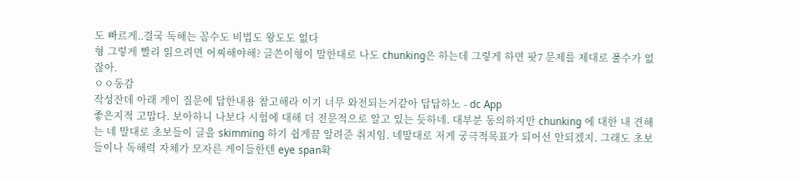도 빠르게..결국 독해는 꼼수도 비법도 왕도도 없다
형 그렇게 빨리 읽으려면 어찌해야해? 글쓴이형이 말한대로 나도 chunking은 하는데 그렇게 하면 팟7 문제를 제대로 풀수가 없잖아.
ㅇㅇ동감
작성잔데 아래 게이 질문에 답한내용 참고해라 이기 너무 와전되는거같아 답답하노 - dc App
좋은지적 고맙다. 보아하니 나보다 시험에 대해 더 전문적으로 알고 있는 듯하네. 대부분 동의하지만 chunking 에 대한 내 견해는 네 말대로 초보들이 글을 skimming 하기 쉽게끔 알려준 취지임. 네말대로 저게 궁극적목표가 되어선 안되겠지. 그래도 초보들이나 독해력 자체가 모자른 게이들한텐 eye span확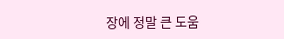장에 정말 큰 도움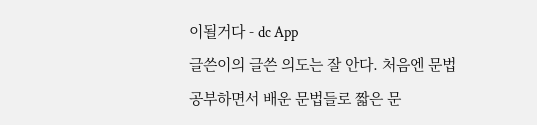이될거다 - dc App
글쓴이의 글쓴 의도는 잘 안다. 처음엔 문법 공부하면서 배운 문법들로 짧은 문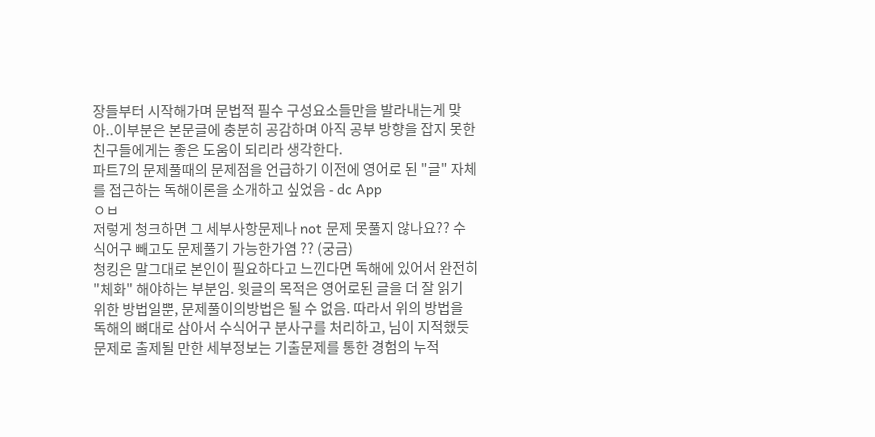장들부터 시작해가며 문법적 필수 구성요소들만을 발라내는게 맞아..이부분은 본문글에 충분히 공감하며 아직 공부 방향을 잡지 못한 친구들에게는 좋은 도움이 되리라 생각한다.
파트7의 문제풀때의 문제점을 언급하기 이전에 영어로 된 "글" 자체를 접근하는 독해이론을 소개하고 싶었음 - dc App
ㅇㅂ
저렇게 청크하면 그 세부사항문제나 not 문제 못풀지 않나요?? 수식어구 빼고도 문제풀기 가능한가염 ?? (궁금)
청킹은 말그대로 본인이 필요하다고 느낀다면 독해에 있어서 완전히 "체화" 해야하는 부분임. 윗글의 목적은 영어로된 글을 더 잘 읽기 위한 방법일뿐, 문제풀이의방법은 될 수 없음. 따라서 위의 방법을 독해의 뼈대로 삼아서 수식어구 분사구를 처리하고, 님이 지적했듯 문제로 출제될 만한 세부정보는 기출문제를 통한 경험의 누적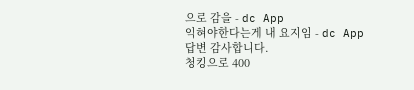으로 감을 - dc App
익혀야한다는게 내 요지임 - dc App
답변 감사합니다.
청킹으로 400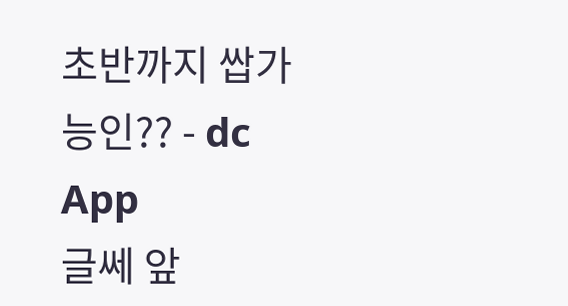초반까지 쌉가능인?? - dc App
글쎄 앞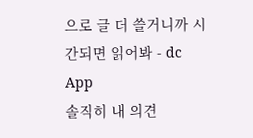으로 글 더 쓸거니까 시간되면 읽어봐 - dc App
솔직히 내 의견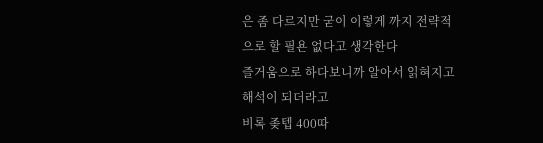은 좀 다르지만 굳이 이렇게 까지 전략적으로 할 필욘 없다고 생각한다
즐거움으로 하다보니까 알아서 읽혀지고 해석이 되더라고
비록 좆텝 400따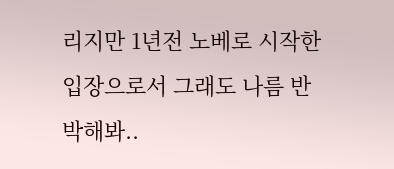리지만 1년전 노베로 시작한 입장으로서 그래도 나름 반박해봐..